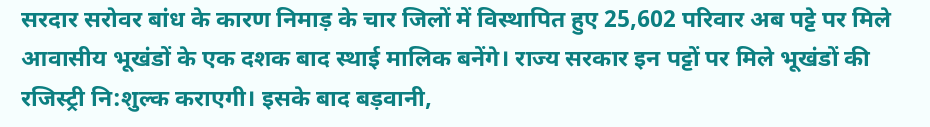सरदार सरोवर बांध के कारण निमाड़ के चार जिलों में विस्थापित हुए 25,602 परिवार अब पट्टे पर मिले आवासीय भूखंडों के एक दशक बाद स्थाई मालिक बनेंगे। राज्य सरकार इन पट्टों पर मिले भूखंडों की रजिस्ट्री नि:शुल्क कराएगी। इसके बाद बड़वानी,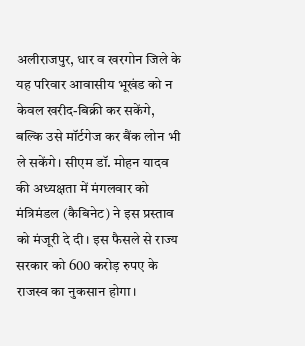अलीराजपुर, धार व खरगोन जिले के यह परिवार आवासीय भूखंड को न केवल खरीद-बिक्री कर सकेंगे, बल्कि उसे मॉर्टगेज कर बैंक लोन भी ले सकेंगे। सीएम डॉ. मोहन यादव की अध्यक्षता में मंगलवार को मंत्रिमंडल (कैबिनेट) ने इस प्रस्ताव को मंजूरी दे दी। इस फैसले से राज्य सरकार को 600 करोड़ रुपए के राजस्व का नुकसान होगा।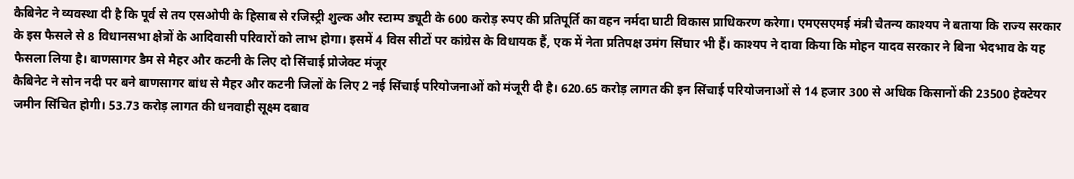कैबिनेट ने व्यवस्था दी है कि पूर्व से तय एसओपी के हिसाब से रजिस्ट्री शुल्क और स्टाम्प ड्यूटी के 600 करोड़ रुपए की प्रतिपूर्ति का वहन नर्मदा घाटी विकास प्राधिकरण करेगा। एमएसएमई मंत्री चैतन्य काश्यप ने बताया कि राज्य सरकार के इस फैसले से 8 विधानसभा क्षेत्रों के आदिवासी परिवारों को लाभ होगा। इसमें 4 विस सीटों पर कांग्रेस के विधायक हैं, एक में नेता प्रतिपक्ष उमंग सिंघार भी हैं। काश्यप ने दावा किया कि मोहन यादव सरकार ने बिना भेदभाव के यह फैसला लिया है। बाणसागर डैम से मैहर और कटनी के लिए दो सिंचाई प्रोजेक्ट मंजूर
कैबिनेट ने सोन नदी पर बने बाणसागर बांध से मैहर और कटनी जिलों के लिए 2 नई सिंचाई परियोजनाओं को मंजूरी दी है। 620.65 करोड़ लागत की इन सिंचाई परियोजनाओं से 14 हजार 300 से अधिक किसानों की 23500 हेक्टेयर जमीन सिंचित होगी। 53.73 करोड़ लागत की धनवाही सूक्ष्म दबाव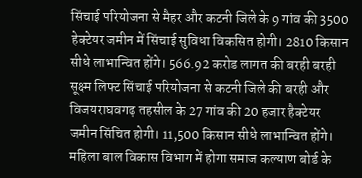सिंचाई परियोजना से मैहर और कटनी जिले के 9 गांव की 3500 हेक्टेयर जमीन में सिंचाई सुविधा विकसित होगी। 2810 किसान सीधे लाभान्वित होंगे। 566.92 करोड लागत की बरही बरही सूक्ष्म लिफ्ट सिंचाई परियोजना से कटनी जिले की बरही और विजयराघवगढ़ तहसील के 27 गांव की 20 हजार हैक्टेयर जमीन सिंचित होगी। 11,500 किसान सीधे लाभान्वित होंगे। महिला बाल विकास विभाग में होगा समाज कल्याण बोर्ड के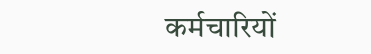कर्मचारियों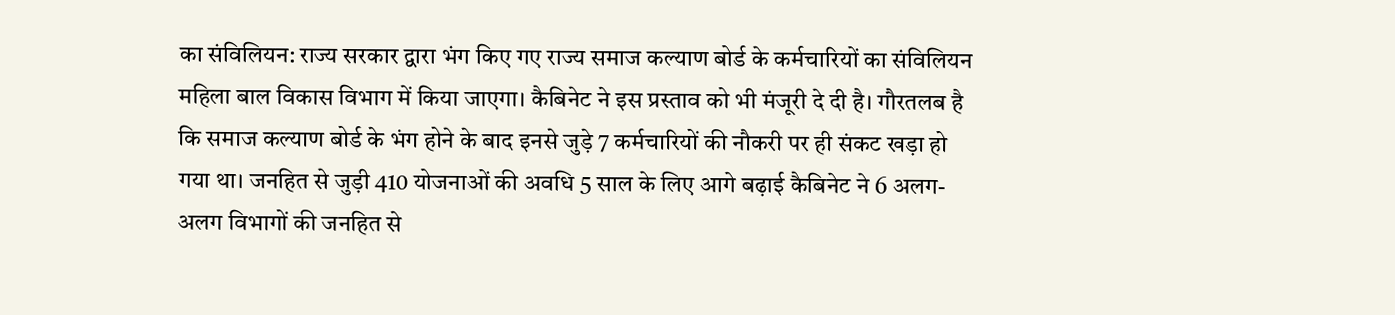का संविलियन: राज्य सरकार द्वारा भंग किए गए राज्य समाज कल्याण बोर्ड के कर्मचारियों का संविलियन महिला बाल विकास विभाग में किया जाएगा। कैबिनेट ने इस प्रस्ताव को भी मंजूरी दे दी है। गौरतलब है कि समाज कल्याण बोर्ड के भंग होने के बाद इनसे जुड़े 7 कर्मचारियों की नौकरी पर ही संकट खड़ा हो गया था। जनहित से जुड़ी 410 योजनाओं की अवधि 5 साल के लिए आगे बढ़ाई कैबिनेट ने 6 अलग-अलग विभागों की जनहित से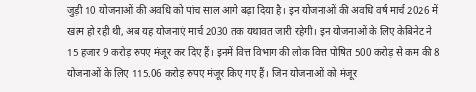जुड़ी 10 योजनाओं की अवधि को पांच साल आगे बढ़ा दिया है। इन योजनाओं की अवधि वर्ष मार्च 2026 में खत्म हो रही थी, अब यह योजनाएं मार्च 2030 तक यथावत जारी रहेगी। इन योजनाओं के लिए केबिनेट ने 15 हजार 9 करोड़ रुपए मंजूर कर दिए हैं। इनमें वित्त विभाग की लोक वित्त पोषित 500 करोड़ से कम की 8 योजनाओं के लिए 115.06 करोड़ रुपए मंजूर किए गए हैं। जिन योजनाओं को मंजूर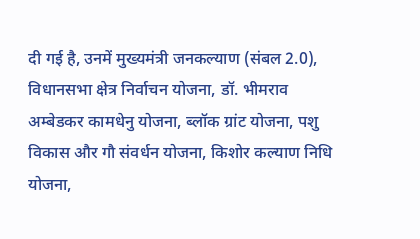दी गई है, उनमें मुख्यमंत्री जनकल्याण (संबल 2.0), विधानसभा क्षेत्र निर्वाचन योजना, डॉ. भीमराव अम्बेडकर कामधेनु योजना, ब्लॉक ग्रांट योजना, पशु विकास और गौ संवर्धन योजना, किशोर कल्याण निधि योजना,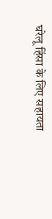घरेलू हिंसा के लिए सहायता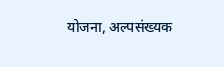योजना, अल्पसंख्यक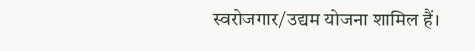स्वरोजगार/उद्यम योजना शामिल हैं।